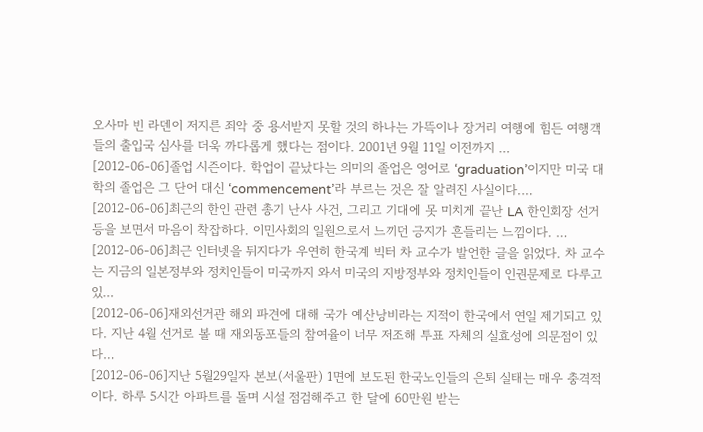오사마 빈 라덴이 저지른 죄악 중 용서받지 못할 것의 하나는 가뜩이나 장거리 여행에 힘든 여행객들의 출입국 심사를 더욱 까다롭게 했다는 점이다. 2001년 9월 11일 이전까지 …
[2012-06-06]졸업 시즌이다. 학업이 끝났다는 의미의 졸업은 영어로 ‘graduation’이지만 미국 대학의 졸업은 그 단어 대신 ‘commencement’라 부르는 것은 잘 알려진 사실이다.…
[2012-06-06]최근의 한인 관련 총기 난사 사건, 그리고 기대에 못 미치게 끝난 LA 한인회장 선거 등을 보면서 마음이 착잡하다. 이민사회의 일원으로서 느끼던 긍지가 흔들리는 느낌이다. …
[2012-06-06]최근 인터넷을 뒤지다가 우연히 한국계 빅터 차 교수가 발언한 글을 읽었다. 차 교수는 지금의 일본정부와 정치인들이 미국까지 와서 미국의 지방정부와 정치인들이 인권문제로 다루고 있…
[2012-06-06]재외선거관 해외 파견에 대해 국가 예산낭비라는 지적이 한국에서 연일 제기되고 있다. 지난 4월 선거로 볼 때 재외동포들의 참여율이 너무 저조해 투표 자체의 실효성에 의문점이 있다…
[2012-06-06]지난 5월29일자 본보(서울판) 1면에 보도된 한국노인들의 은퇴 실태는 매우 충격적이다. 하루 5시간 아파트를 돌며 시설 점검해주고 한 달에 60만원 받는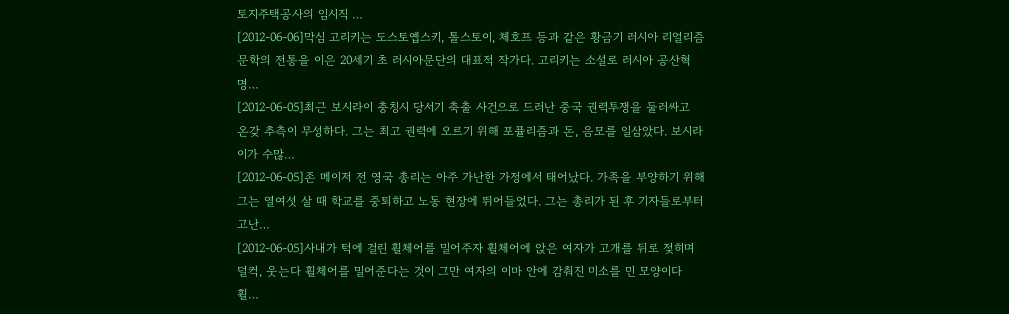토지주택공사의 임시직 …
[2012-06-06]막심 고리키는 도스토옙스키, 톨스토이, 체호프 등과 같은 황금기 러시아 리얼리즘 문학의 전통을 이은 20세기 초 러시아문단의 대표적 작가다. 고리키는 소설로 러시아 공산혁명…
[2012-06-05]최근 보시라이 충칭시 당서기 축출 사건으로 드러난 중국 권력투쟁을 둘러싸고 온갖 추측이 무성하다. 그는 최고 권력에 오르기 위해 포퓰리즘과 돈, 음모를 일삼았다. 보시라이가 수많…
[2012-06-05]존 메이저 전 영국 총리는 아주 가난한 가정에서 태어났다. 가족을 부양하기 위해 그는 열여섯 살 때 학교를 중퇴하고 노동 현장에 뛰어들었다. 그는 총리가 된 후 기자들로부터 고난…
[2012-06-05]사내가 턱에 걸린 휠체어를 밀어주자 휠체어에 앉은 여자가 고개를 뒤로 젖히며 덜컥, 웃는다 휠체어를 밀어준다는 것이 그만 여자의 이마 안에 감춰진 미소를 민 모양이다 휠…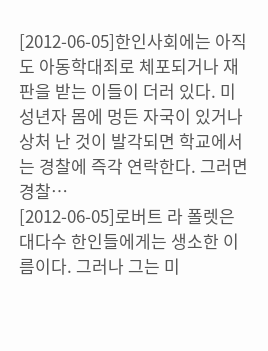[2012-06-05]한인사회에는 아직도 아동학대죄로 체포되거나 재판을 받는 이들이 더러 있다. 미성년자 몸에 멍든 자국이 있거나 상처 난 것이 발각되면 학교에서는 경찰에 즉각 연락한다. 그러면 경찰…
[2012-06-05]로버트 라 폴렛은 대다수 한인들에게는 생소한 이름이다. 그러나 그는 미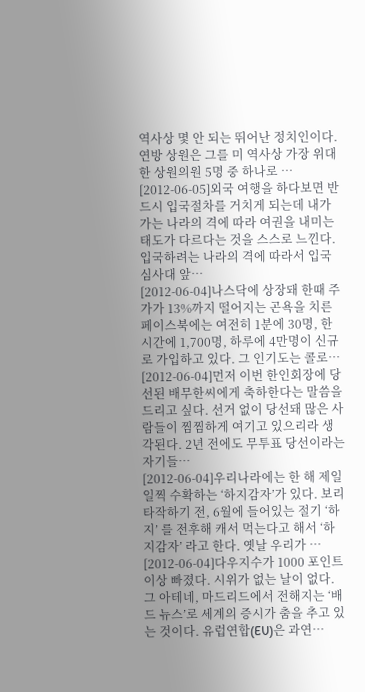역사상 몇 안 되는 뛰어난 정치인이다. 연방 상원은 그를 미 역사상 가장 위대한 상원의원 5명 중 하나로 …
[2012-06-05]외국 여행을 하다보면 반드시 입국절차를 거치게 되는데 내가 가는 나라의 격에 따라 여권을 내미는 태도가 다르다는 것을 스스로 느낀다. 입국하려는 나라의 격에 따라서 입국심사대 앞…
[2012-06-04]나스닥에 상장돼 한때 주가가 13%까지 떨어지는 곤욕을 치른 페이스북에는 여전히 1분에 30명, 한 시간에 1,700명, 하루에 4만명이 신규로 가입하고 있다. 그 인기도는 콜로…
[2012-06-04]먼저 이번 한인회장에 당선된 배무한씨에게 축하한다는 말씀을 드리고 싶다. 선거 없이 당선돼 많은 사람들이 찜찜하게 여기고 있으리라 생각된다. 2년 전에도 무투표 당선이라는 자기들…
[2012-06-04]우리나라에는 한 해 제일 일찍 수확하는 ‘하지감자’가 있다. 보리타작하기 전, 6월에 들어있는 절기 ‘하지’ 를 전후해 캐서 먹는다고 해서 ‘하지감자’ 라고 한다. 옛날 우리가 …
[2012-06-04]다우지수가 1000 포인트 이상 빠졌다. 시위가 없는 날이 없다. 그 아테네, 마드리드에서 전해지는 ‘배드 뉴스’로 세계의 증시가 춤을 추고 있는 것이다. 유럽연합(EU)은 과연…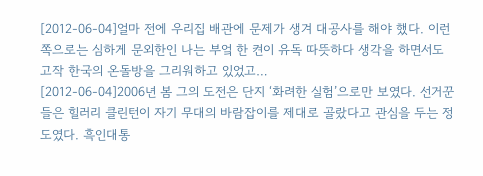[2012-06-04]얼마 전에 우리집 배관에 문제가 생겨 대공사를 해야 했다. 이런 쪽으로는 심하게 문외한인 나는 부엌 한 켠이 유독 따뜻하다 생각을 하면서도 고작 한국의 온돌방을 그리워하고 있었고…
[2012-06-04]2006년 봄 그의 도전은 단지 ‘화려한 실험’으로만 보였다. 선거꾼들은 힐러리 클린턴이 자기 무대의 바람잡이를 제대로 골랐다고 관심을 두는 정도였다. 흑인대통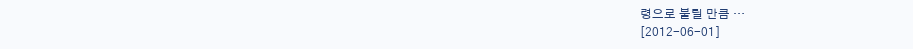령으로 불릴 만큼 …
[2012-06-01]